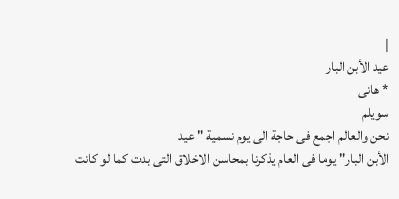|
عيد الأبن البار
* هانى
سويلم
نحن والعالم اجمع فى حاجة الى يوم نسمية " عيد
الأبن البار" يوما فى العام يذكرنا بمحاسن الاخلاق التى بدت كما لو كانت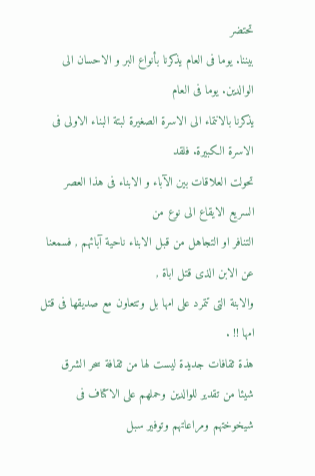تحتضر
بيننا. يوما فى العام يذكرنا بأنواع البر و الاحسان الى الوالدين. يوما فى العام
يذكرنا بالانتماء الى الاسرة الصغيرة لبتة البناء الاولى فى الاسرة الكبيرة. فلقد
تحولت العلاقات بين الآباء و الابناء فى هذا العصر السريع الايقاع الى نوع من
التنافر او التجاهل من قبل الابناء ناحية آبائهم , فسمعنا عن الابن الذى قتل اباة ,
والابنة التى تتمرد على امها بل وتتعاون مع صديقها فى قتل امها !! .
هذة ثقافات جديدة ليست لها من ثقافة سحر الشرق
شيئا من تقدير للوالدين وحملهم على الاكتاف فى شيخوختهم ومراعاتهم وتوفير سبل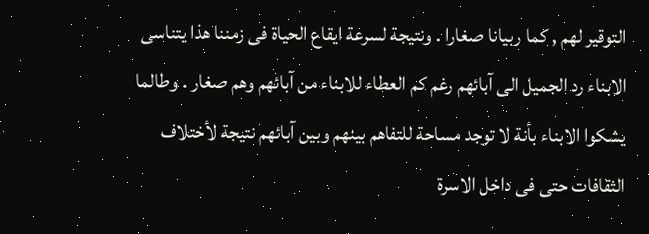التوقير لهم , كما ربيانا صغارا . ونتيجة لسرعة ايقاع الحياة فى زمننا هذا يتناسى
الابناء رد الجميل الى آبائهم رغم كم العطاء للابناء من آبائهم وهم صغار . وطالما
يشكوا الابناء بأنة لا توجد مساحة للتفاهم بينهم وبين آبائهم نتيجة لأختلاف
الثقافات حتى فى داخل الاسرة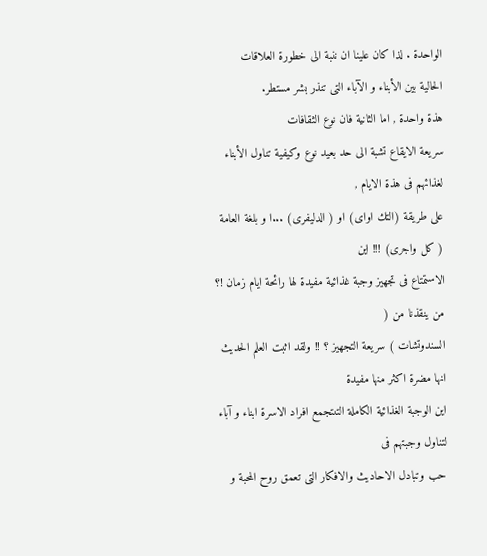الواحدة . لذا كان علينا ان ننبة الى خطورة العلاقات
الحالية بين الأبناء و الآباء التى تنذر بشر مستطر.
هذة واحدة , اما الثانية فان نوع الثقافات
سريعة الايقاع تشبة الى حد بعيد نوع وكيفية تناول الأبناء لغذائهم فى هذة الايام ,
على طريقة (التك اواى) او ( الدليفرى) ...ا و بلغة العامة ( كل واجرى) !!! اين
الاستمتاع فى تجهيز وجبة غذائية مفيدة لها رائحة ايام زمان !؟ من ينقذنا من (
السندوتشات ) سريعة التجهيز ؟ !! ولقد اثبت العلم الحديث انها مضرة اكثر منها مفيدة
اين الوجبة الغذائية الكاملة التىتجمع افراد الاسرة ابناء و آباء لتناول وجبتهم فى
حب وتبادل الاحاديث والافكار التى تعمق روح المحبة و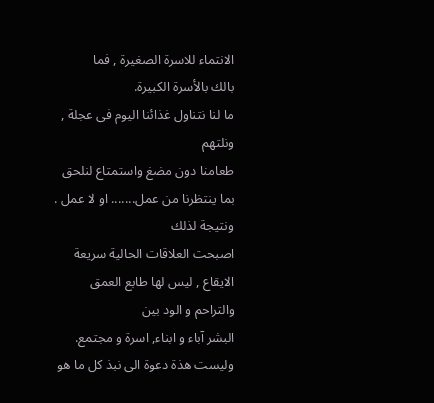الانتماء للاسرة الصغيرة , فما
بالك بالأسرة الكبيرة.
ما لنا نتناول غذائنا اليوم فى عجلة , ونلتهم
طعامنا دون مضغ واستمتاع لنلحق بما ينتظرنا من عمل....... او لا عمل . ونتيجة لذلك
اصبحت العلاقات الحالية سريعة الايقاع , ليس لها طابع العمق والتراحم و الود بين
البشر آباء و ابناء, اسرة و مجتمع. وليست هذة دعوة الى نبذ كل ما هو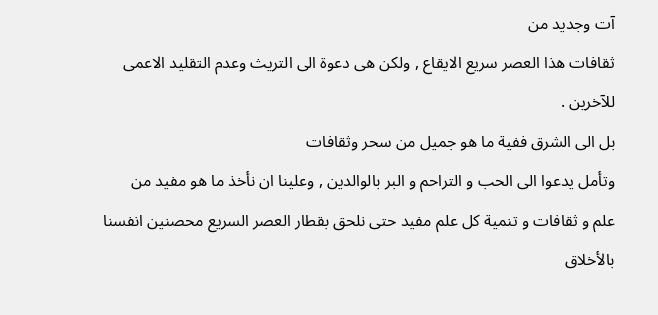آت وجديد من
ثقافات هذا العصر سريع الايقاع , ولكن هى دعوة الى التريث وعدم التقليد الاعمى
للآخرين .
بل الى الشرق ففية ما هو جميل من سحر وثقافات
وتأمل يدعوا الى الحب و التراحم و البر بالوالدين , وعلينا ان نأخذ ما هو مفيد من
علم و ثقافات و تنمية كل علم مفيد حتى نلحق بقطار العصر السريع محصنين انفسنا
بالأخلاق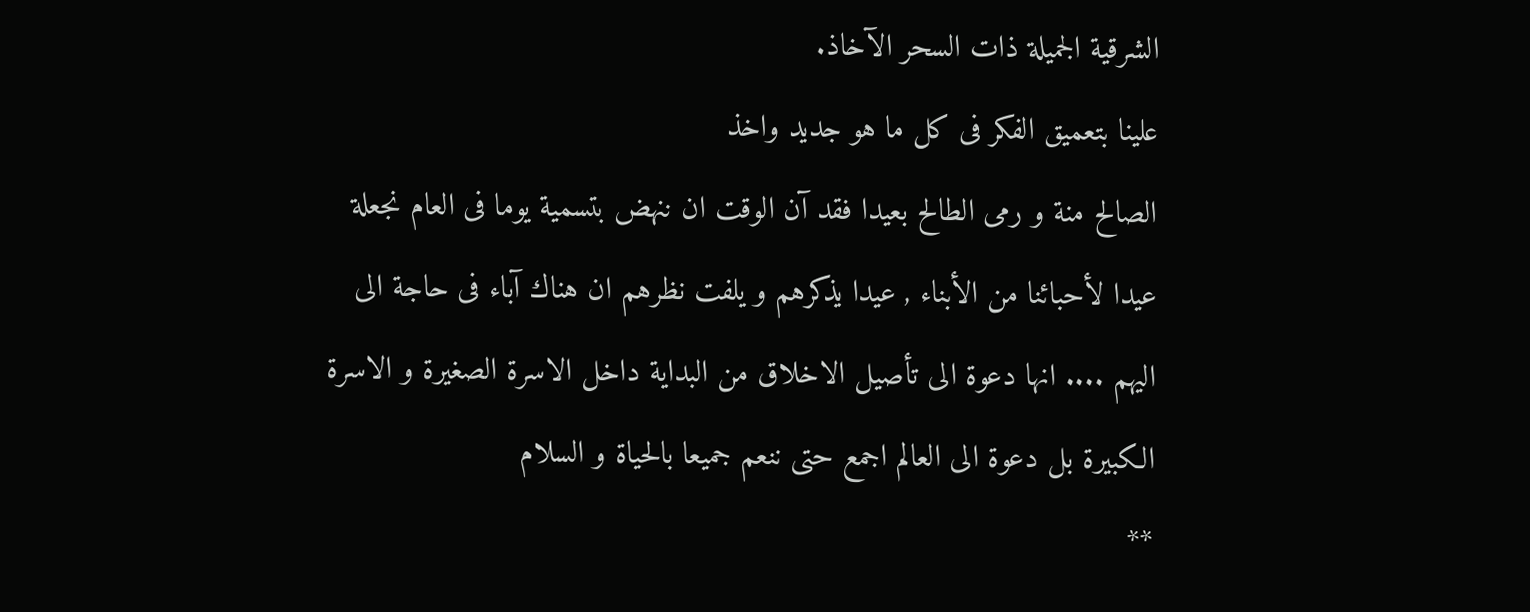الشرقية الجميلة ذات السحر الآخاذ.
علينا بتعميق الفكر فى كل ما هو جديد واخذ
الصالح منة و رمى الطالح بعيدا فقد آن الوقت ان ننهض بتسمية يوما فى العام نجعلة
عيدا لأحبائنا من الأبناء , عيدا يذكرهم و يلفت نظرهم ان هناك آباء فى حاجة الى
اليهم .... انها دعوة الى تأصيل الاخلاق من البداية داخل الاسرة الصغيرة و الاسرة
الكبيرة بل دعوة الى العالم اجمع حتى ننعم جميعا بالحياة و السلام
**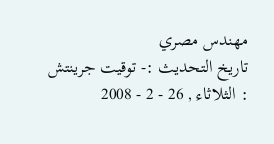مهندس مصري
تاريخ التحديث :- توقيت جرينتش : الثلاثاء , 26 - 2 - 2008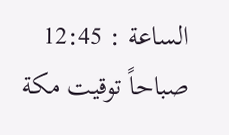الساعة : 12:45 صباحاً توقيت مكة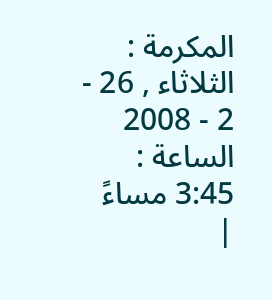المكرمة : الثلاثاء , 26 - 2 - 2008 الساعة : 3:45 مساءً |